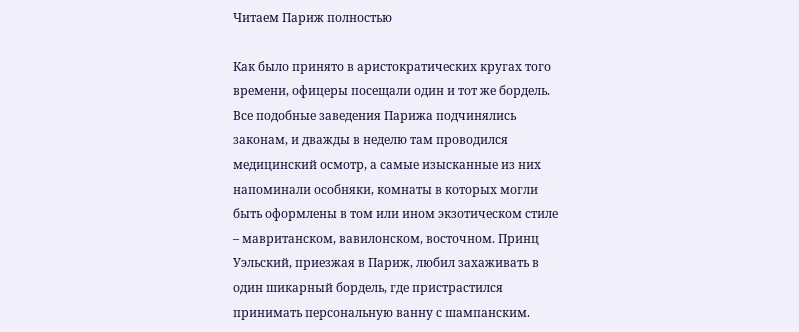Читаем Париж полностью

Как было принято в аристократических кругах того времени, офицеры посещали один и тот же бордель. Все подобные заведения Парижа подчинялись законам, и дважды в неделю там проводился медицинский осмотр, а самые изысканные из них напоминали особняки, комнаты в которых могли быть оформлены в том или ином экзотическом стиле – мавританском, вавилонском, восточном. Принц Уэльский, приезжая в Париж, любил захаживать в один шикарный бордель, где пристрастился принимать персональную ванну с шампанским.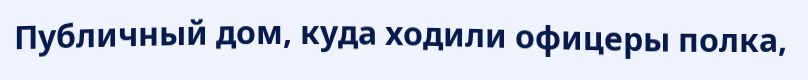Публичный дом, куда ходили офицеры полка,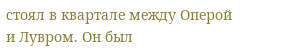стоял в квартале между Оперой и Лувром. Он был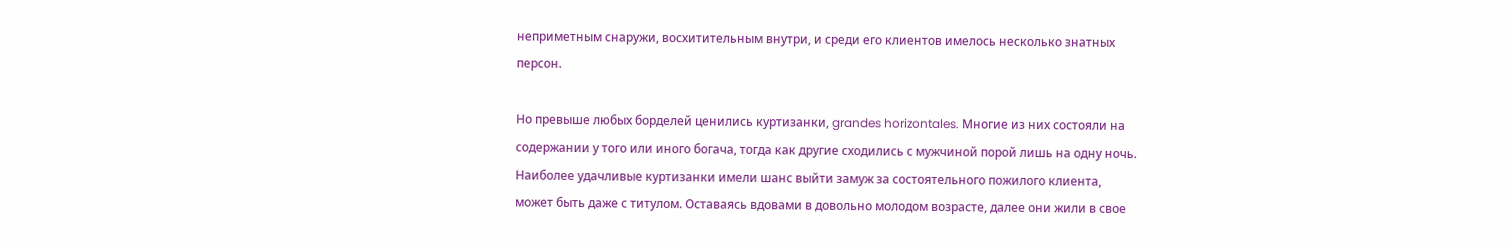неприметным снаружи, восхитительным внутри, и среди его клиентов имелось несколько знатных персон.

Но превыше любых борделей ценились куртизанки, grandes horizontales. Многие из них состояли на содержании у того или иного богача, тогда как другие сходились с мужчиной порой лишь на одну ночь. Наиболее удачливые куртизанки имели шанс выйти замуж за состоятельного пожилого клиента, может быть даже с титулом. Оставаясь вдовами в довольно молодом возрасте, далее они жили в свое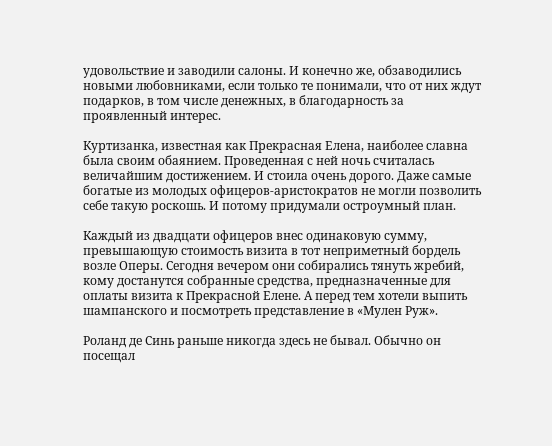удовольствие и заводили салоны. И конечно же, обзаводились новыми любовниками, если только те понимали, что от них ждут подарков, в том числе денежных, в благодарность за проявленный интерес.

Куртизанка, известная как Прекрасная Елена, наиболее славна была своим обаянием. Проведенная с ней ночь считалась величайшим достижением. И стоила очень дорого. Даже самые богатые из молодых офицеров-аристократов не могли позволить себе такую роскошь. И потому придумали остроумный план.

Каждый из двадцати офицеров внес одинаковую сумму, превышающую стоимость визита в тот неприметный бордель возле Оперы. Сегодня вечером они собирались тянуть жребий, кому достанутся собранные средства, предназначенные для оплаты визита к Прекрасной Елене. А перед тем хотели выпить шампанского и посмотреть представление в «Мулен Руж».

Роланд де Синь раньше никогда здесь не бывал. Обычно он посещал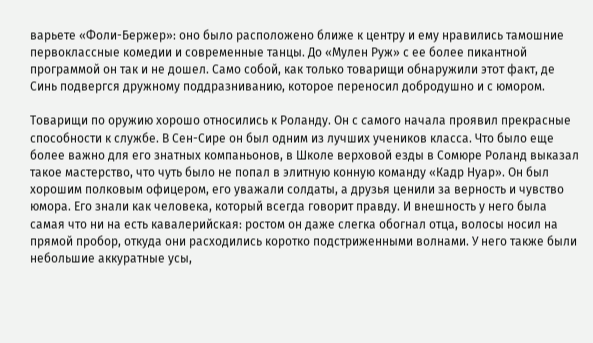варьете «Фоли-Бержер»: оно было расположено ближе к центру и ему нравились тамошние первоклассные комедии и современные танцы. До «Мулен Руж» с ее более пикантной программой он так и не дошел. Само собой, как только товарищи обнаружили этот факт, де Синь подвергся дружному поддразниванию, которое переносил добродушно и с юмором.

Товарищи по оружию хорошо относились к Роланду. Он с самого начала проявил прекрасные способности к службе. В Сен-Сире он был одним из лучших учеников класса. Что было еще более важно для его знатных компаньонов, в Школе верховой езды в Сомюре Роланд выказал такое мастерство, что чуть было не попал в элитную конную команду «Кадр Нуар». Он был хорошим полковым офицером, его уважали солдаты, а друзья ценили за верность и чувство юмора. Его знали как человека, который всегда говорит правду. И внешность у него была самая что ни на есть кавалерийская: ростом он даже слегка обогнал отца, волосы носил на прямой пробор, откуда они расходились коротко подстриженными волнами. У него также были небольшие аккуратные усы,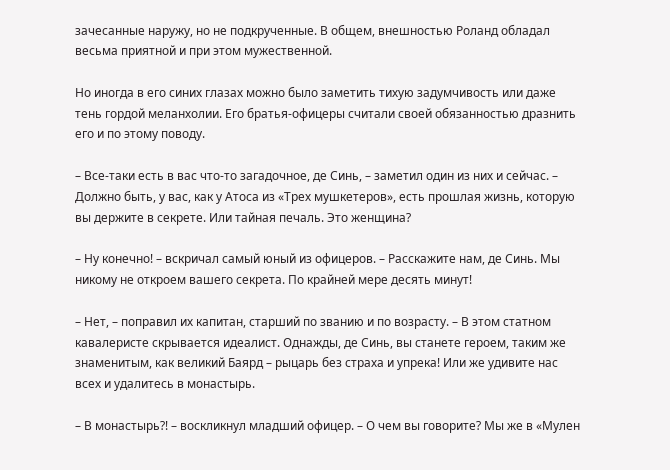зачесанные наружу, но не подкрученные. В общем, внешностью Роланд обладал весьма приятной и при этом мужественной.

Но иногда в его синих глазах можно было заметить тихую задумчивость или даже тень гордой меланхолии. Его братья-офицеры считали своей обязанностью дразнить его и по этому поводу.

– Все-таки есть в вас что-то загадочное, де Синь, – заметил один из них и сейчас. – Должно быть, у вас, как у Атоса из «Трех мушкетеров», есть прошлая жизнь, которую вы держите в секрете. Или тайная печаль. Это женщина?

– Ну конечно! – вскричал самый юный из офицеров. – Расскажите нам, де Синь. Мы никому не откроем вашего секрета. По крайней мере десять минут!

– Нет, – поправил их капитан, старший по званию и по возрасту. – В этом статном кавалеристе скрывается идеалист. Однажды, де Синь, вы станете героем, таким же знаменитым, как великий Баярд – рыцарь без страха и упрека! Или же удивите нас всех и удалитесь в монастырь.

– В монастырь?! – воскликнул младший офицер. – О чем вы говорите? Мы же в «Мулен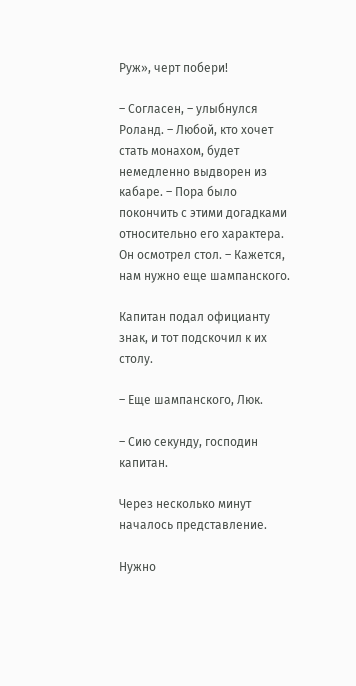Руж», черт побери!

– Согласен, – улыбнулся Роланд. – Любой, кто хочет стать монахом, будет немедленно выдворен из кабаре. – Пора было покончить с этими догадками относительно его характера. Он осмотрел стол. – Кажется, нам нужно еще шампанского.

Капитан подал официанту знак, и тот подскочил к их столу.

– Еще шампанского, Люк.

– Сию секунду, господин капитан.

Через несколько минут началось представление.

Нужно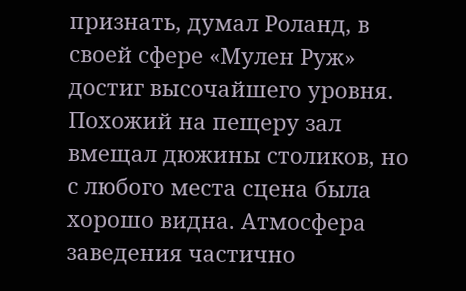признать, думал Роланд, в своей сфере «Мулен Руж» достиг высочайшего уровня. Похожий на пещеру зал вмещал дюжины столиков, но с любого места сцена была хорошо видна. Атмосфера заведения частично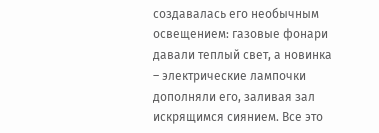создавалась его необычным освещением: газовые фонари давали теплый свет, а новинка – электрические лампочки дополняли его, заливая зал искрящимся сиянием. Все это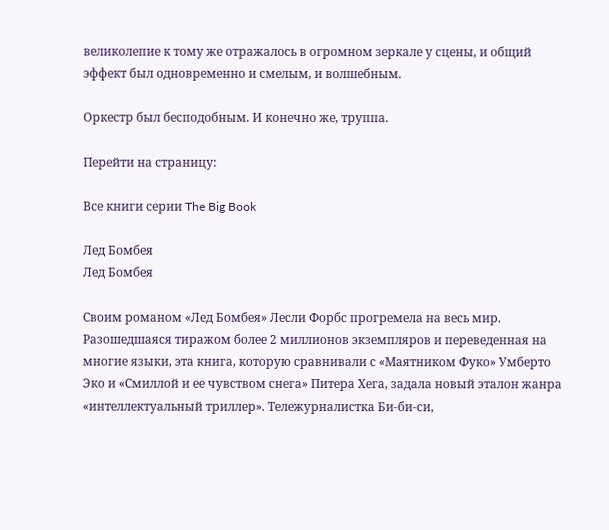великолепие к тому же отражалось в огромном зеркале у сцены, и общий эффект был одновременно и смелым, и волшебным.

Оркестр был бесподобным. И конечно же, труппа.

Перейти на страницу:

Все книги серии The Big Book

Лед Бомбея
Лед Бомбея

Своим романом «Лед Бомбея» Лесли Форбс прогремела на весь мир. Разошедшаяся тиражом более 2 миллионов экземпляров и переведенная на многие языки, эта книга, которую сравнивали с «Маятником Фуко» Умберто Эко и «Смиллой и ее чувством снега» Питера Хега, задала новый эталон жанра «интеллектуальный триллер». Тележурналистка Би-би-си,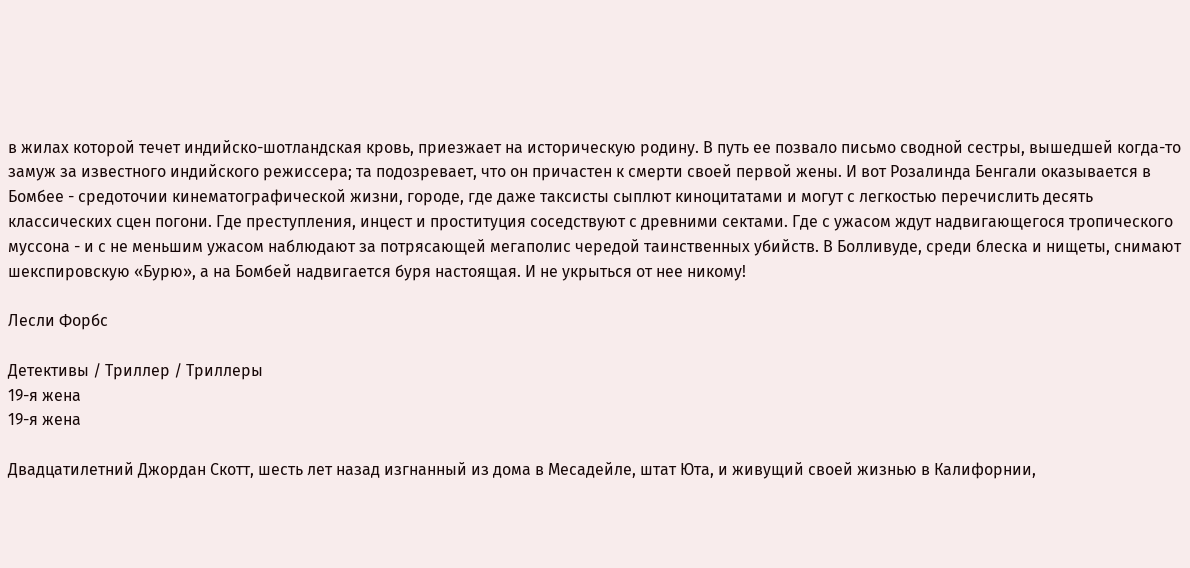в жилах которой течет индийско-шотландская кровь, приезжает на историческую родину. В путь ее позвало письмо сводной сестры, вышедшей когда-то замуж за известного индийского режиссера; та подозревает, что он причастен к смерти своей первой жены. И вот Розалинда Бенгали оказывается в Бомбее - средоточии кинематографической жизни, городе, где даже таксисты сыплют киноцитатами и могут с легкостью перечислить десять классических сцен погони. Где преступления, инцест и проституция соседствуют с древними сектами. Где с ужасом ждут надвигающегося тропического муссона - и с не меньшим ужасом наблюдают за потрясающей мегаполис чередой таинственных убийств. В Болливуде, среди блеска и нищеты, снимают шекспировскую «Бурю», а на Бомбей надвигается буря настоящая. И не укрыться от нее никому!

Лесли Форбс

Детективы / Триллер / Триллеры
19-я жена
19-я жена

Двадцатилетний Джордан Скотт, шесть лет назад изгнанный из дома в Месадейле, штат Юта, и живущий своей жизнью в Калифорнии,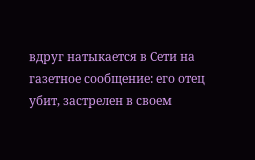вдруг натыкается в Сети на газетное сообщение: его отец убит, застрелен в своем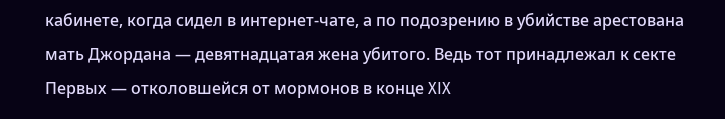кабинете, когда сидел в интернет-чате, а по подозрению в убийстве арестована мать Джордана — девятнадцатая жена убитого. Ведь тот принадлежал к секте Первых — отколовшейся от мормонов в конце XIX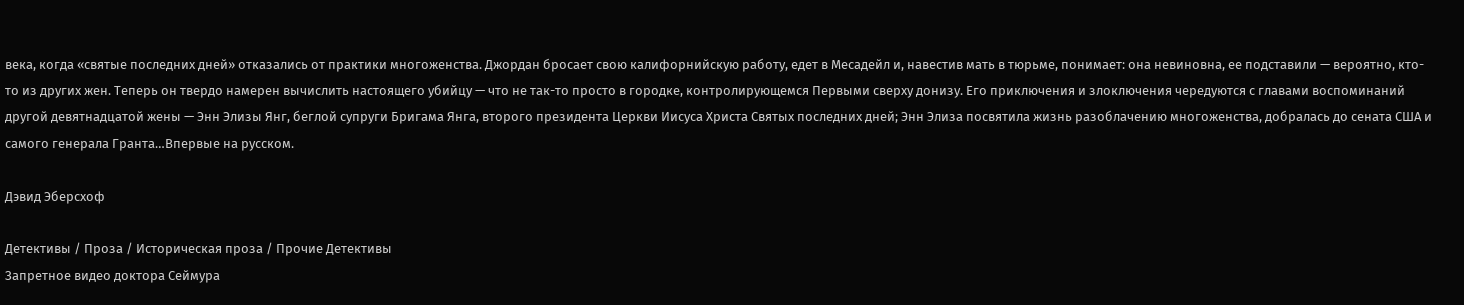века, когда «святые последних дней» отказались от практики многоженства. Джордан бросает свою калифорнийскую работу, едет в Месадейл и, навестив мать в тюрьме, понимает: она невиновна, ее подставили — вероятно, кто-то из других жен. Теперь он твердо намерен вычислить настоящего убийцу — что не так-то просто в городке, контролирующемся Первыми сверху донизу. Его приключения и злоключения чередуются с главами воспоминаний другой девятнадцатой жены — Энн Элизы Янг, беглой супруги Бригама Янга, второго президента Церкви Иисуса Христа Святых последних дней; Энн Элиза посвятила жизнь разоблачению многоженства, добралась до сената США и самого генерала Гранта…Впервые на русском.

Дэвид Эберсхоф

Детективы / Проза / Историческая проза / Прочие Детективы
Запретное видео доктора Сеймура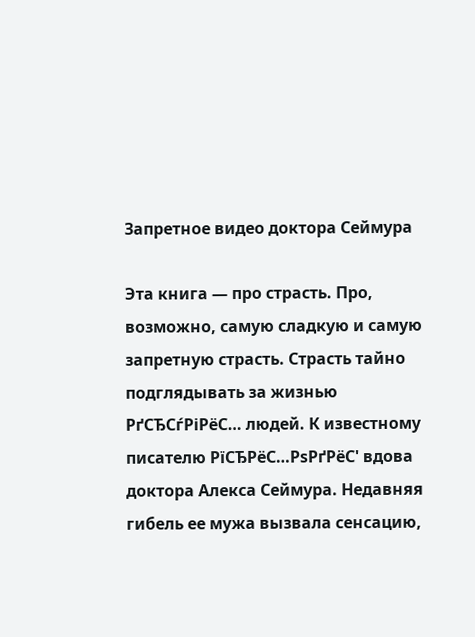Запретное видео доктора Сеймура

Эта книга — про страсть. Про, возможно, самую сладкую и самую запретную страсть. Страсть тайно подглядывать за жизнью РґСЂСѓРіРёС… людей. К известному писателю РїСЂРёС…РѕРґРёС' вдова доктора Алекса Сеймура. Недавняя гибель ее мужа вызвала сенсацию,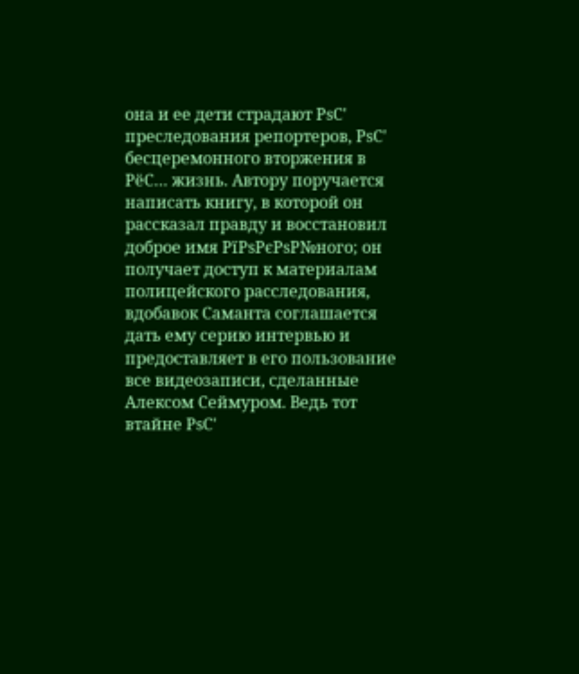она и ее дети страдают РѕС' преследования репортеров, РѕС' бесцеремонного вторжения в РёС… жизнь. Автору поручается написать книгу, в которой он рассказал правду и восстановил доброе имя РїРѕРєРѕР№ного; он получает доступ к материалам полицейского расследования, вдобавок Саманта соглашается дать ему серию интервью и предоставляет в его пользование все видеозаписи, сделанные Алексом Сеймуром. Ведь тот втайне РѕС'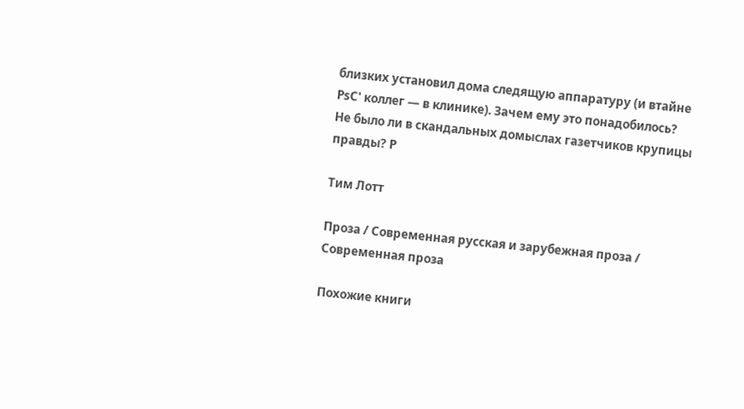близких установил дома следящую аппаратуру (и втайне РѕС' коллег — в клинике). Зачем ему это понадобилось? Не было ли в скандальных домыслах газетчиков крупицы правды? Р

Тим Лотт

Проза / Современная русская и зарубежная проза / Современная проза

Похожие книги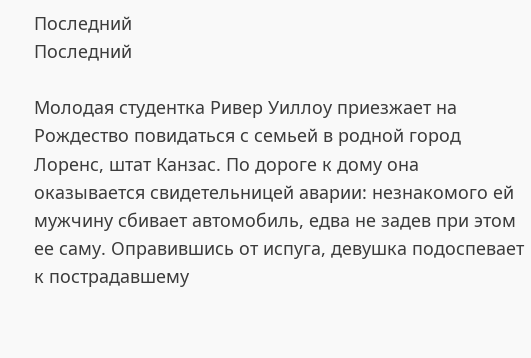Последний
Последний

Молодая студентка Ривер Уиллоу приезжает на Рождество повидаться с семьей в родной город Лоренс, штат Канзас. По дороге к дому она оказывается свидетельницей аварии: незнакомого ей мужчину сбивает автомобиль, едва не задев при этом ее саму. Оправившись от испуга, девушка подоспевает к пострадавшему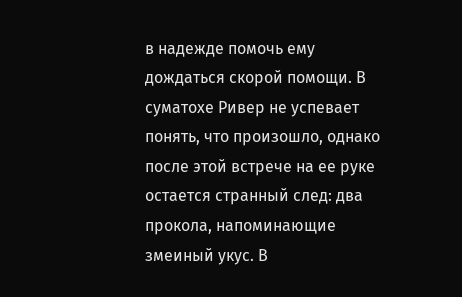в надежде помочь ему дождаться скорой помощи. В суматохе Ривер не успевает понять, что произошло, однако после этой встрече на ее руке остается странный след: два прокола, напоминающие змеиный укус. В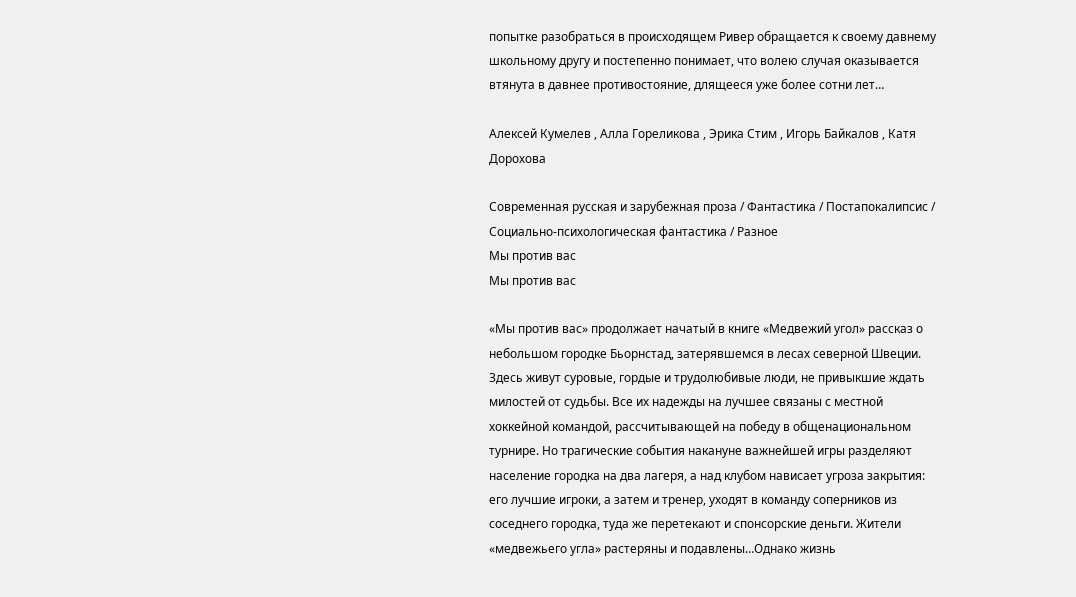попытке разобраться в происходящем Ривер обращается к своему давнему школьному другу и постепенно понимает, что волею случая оказывается втянута в давнее противостояние, длящееся уже более сотни лет…

Алексей Кумелев , Алла Гореликова , Эрика Стим , Игорь Байкалов , Катя Дорохова

Современная русская и зарубежная проза / Фантастика / Постапокалипсис / Социально-психологическая фантастика / Разное
Мы против вас
Мы против вас

«Мы против вас» продолжает начатый в книге «Медвежий угол» рассказ о небольшом городке Бьорнстад, затерявшемся в лесах северной Швеции. Здесь живут суровые, гордые и трудолюбивые люди, не привыкшие ждать милостей от судьбы. Все их надежды на лучшее связаны с местной хоккейной командой, рассчитывающей на победу в общенациональном турнире. Но трагические события накануне важнейшей игры разделяют население городка на два лагеря, а над клубом нависает угроза закрытия: его лучшие игроки, а затем и тренер, уходят в команду соперников из соседнего городка, туда же перетекают и спонсорские деньги. Жители «медвежьего угла» растеряны и подавлены…Однако жизнь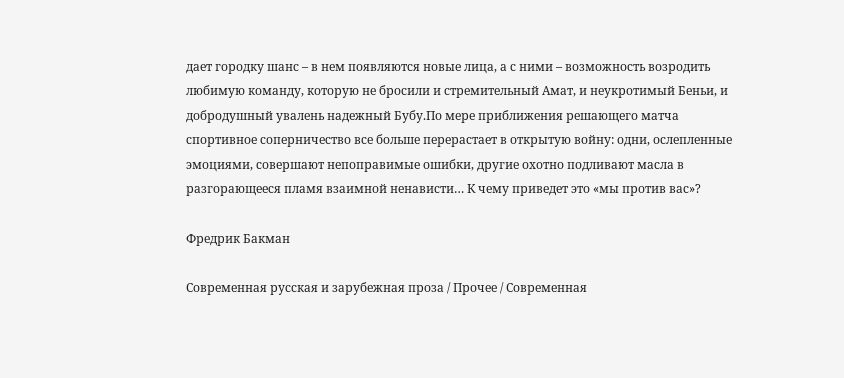дает городку шанс – в нем появляются новые лица, а с ними – возможность возродить любимую команду, которую не бросили и стремительный Амат, и неукротимый Беньи, и добродушный увалень надежный Бубу.По мере приближения решающего матча спортивное соперничество все больше перерастает в открытую войну: одни, ослепленные эмоциями, совершают непоправимые ошибки, другие охотно подливают масла в разгорающееся пламя взаимной ненависти… К чему приведет это «мы против вас»?

Фредрик Бакман

Современная русская и зарубежная проза / Прочее / Современная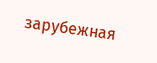зарубежная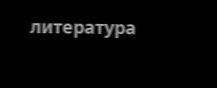литература